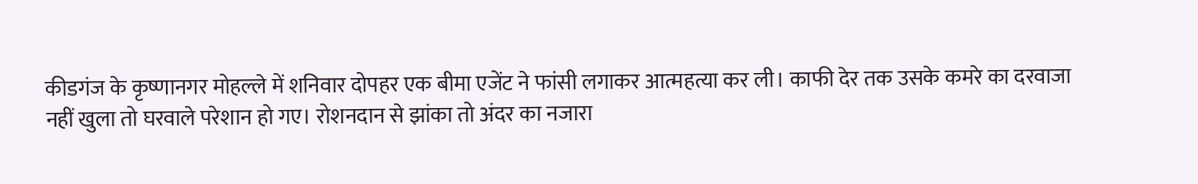कीडगंज के कृष्णानगर मोहल्ले में शनिवार दोपहर एक बीमा एजेंट ने फांसी लगाकर आत्महत्या कर ली। काफी देर तक उसके कमरे का दरवाजा नहीं खुला तो घरवाले परेशान हो गए। रोशनदान से झांका तो अंदर का नजारा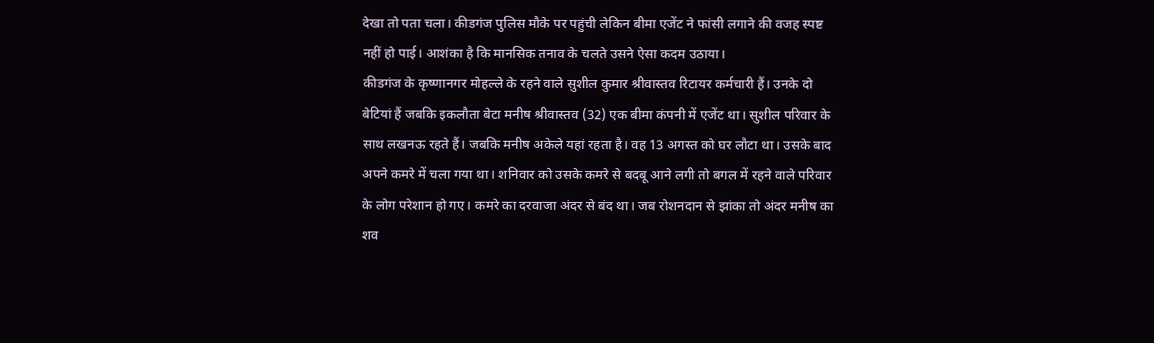देखा तो पता चला। कीडगंज पुलिस मौके पर पहुंची लेकिन बीमा एजेंट ने फांसी लगाने की वजह स्पष्ट नहीं हो पाई। आशंका है कि मानसिक तनाव के चलते उसने ऐसा कदम उठाया।
कीडगंज के कृष्णानगर मोहल्ले के रहने वाले सुशील कुमार श्रीवास्तव रिटायर कर्मचारी हैं। उनके दो बेटियां हैं जबकि इकलौता बेटा मनीष श्रीवास्तव (32) एक बीमा कंपनी में एजेंट था। सुशील परिवार के साथ लखनऊ रहते हैं। जबकि मनीष अकेले यहां रहता है। वह 13 अगस्त को घर लौटा था। उसके बाद अपने कमरे में चला गया था। शनिवार को उसके कमरे से बदबू आने लगी तो बगल में रहने वाले परिवार के लोग परेशान हो गए। कमरे का दरवाजा अंदर से बंद था। जब रोशनदान से झांका तो अंदर मनीष का शव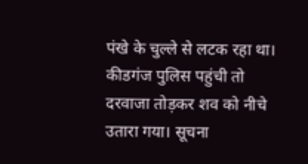पंखे के चुल्ले से लटक रहा था। कीडगंज पुलिस पहुंची तो दरवाजा तोड़कर शव को नीचे उतारा गया। सूचना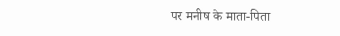पर मनीष के माता-पिता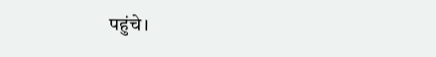पहुंचे।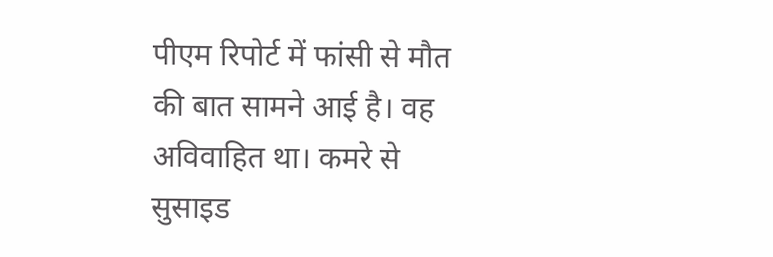पीएम रिपोर्ट में फांसी से मौत की बात सामने आई है। वह अविवाहित था। कमरे से सुसाइड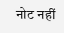नोट नहीं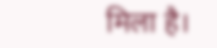मिला है।